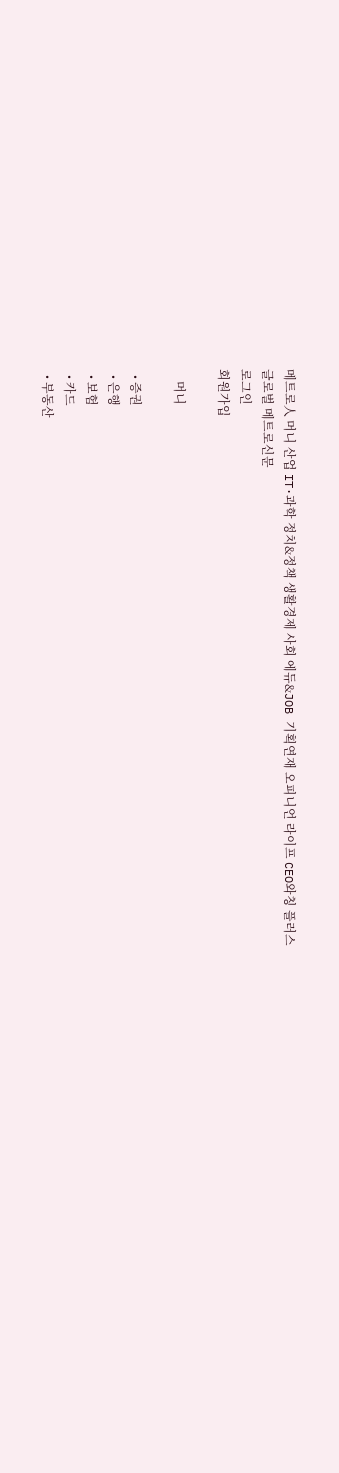메트로人 머니 산업 IT·과학 정치&정책 생활경제 사회 에듀&JOB 기획연재 오피니언 라이프 CEO와칭 플러스
글로벌 메트로신문
로그인
회원가입

    머니

  • 증권
  • 은행
  • 보험
  • 카드
  • 부동산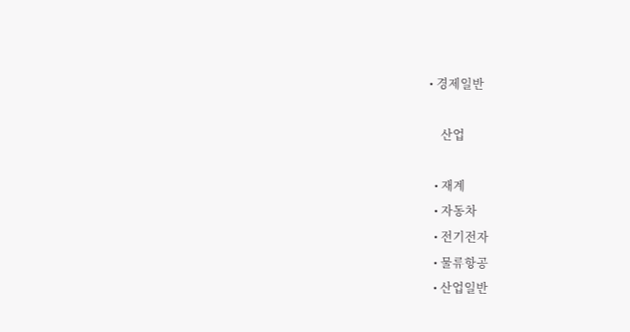• 경제일반

    산업

  • 재계
  • 자동차
  • 전기전자
  • 물류항공
  • 산업일반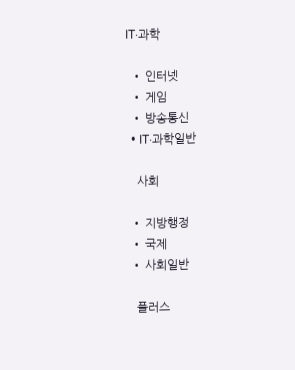IT·과학

  • 인터넷
  • 게임
  • 방송통신
  • IT·과학일반

    사회

  • 지방행정
  • 국제
  • 사회일반

    플러스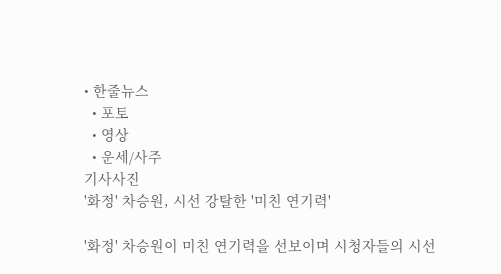• 한줄뉴스
  • 포토
  • 영상
  • 운세/사주
기사사진
'화정' 차승원, 시선 강탈한 '미친 연기력'

'화정' 차승원이 미친 연기력을 선보이며 시청자들의 시선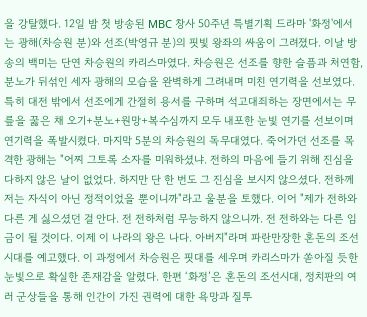을 강탈했다. 12일 밤 첫 방송된 MBC 창사 50주년 특별기획 드라마 '화정'에서는 광해(차승원 분)와 선조(박영규 분)의 핏빛 왕좌의 싸움이 그려졌다. 이날 방송의 백미는 단연 차승원의 카리스마였다. 차승원은 선조를 향한 슬픔과 처연함, 분노가 뒤섞인 세자 광해의 모습을 완벽하게 그려내며 미친 연기력을 선보였다. 특히 대전 밖에서 선조에게 간절히 용서를 구하며 석고대죄하는 장면에서는 무릎을 꿇은 채 오기+분노+원망+복수심까지 모두 내포한 눈빛 연기를 선보이며 연기력을 폭발시켰다. 마지막 5분의 차승원의 독무대였다. 죽어가던 선조를 목격한 광해는 "어찌 그토록 소자를 미워하셨냐. 전하의 마음에 들기 위해 진심을 다하지 않은 날이 없었다. 하지만 단 한 번도 그 진심을 보시지 않으셨다. 전하께 저는 자식이 아닌 정적이었을 뿐이니까"라고 울분을 토했다. 이어 "제가 전하와 다른 게 싫으셨던 걸 안다. 전 전하처럼 무능하지 않으니까. 전 전하와는 다른 임금이 될 것이다. 이제 이 나라의 왕은 나다. 아버지"라며 파란만장한 혼돈의 조선시대를 예고했다. 이 과정에서 차승원은 핏대를 세우며 카리스마가 쏟아질 듯한 눈빛으로 확실한 존재감을 알렸다. 한편 ‘화정’은 혼돈의 조선시대, 정치판의 여러 군상들을 통해 인간이 가진 권력에 대한 욕망과 질투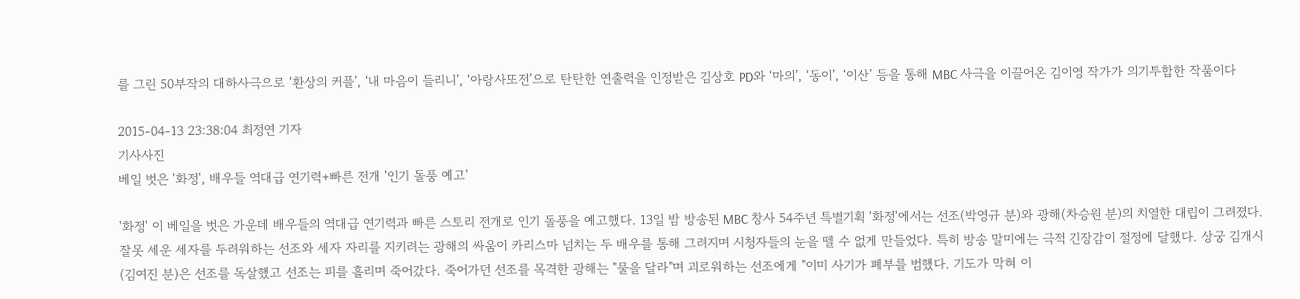를 그린 50부작의 대하사극으로 ‘환상의 커플’, ‘내 마음이 들리니’, ‘아랑사또전’으로 탄탄한 연출력을 인정받은 김상호 PD와 ‘마의’, ‘동이’, ‘이산’ 등을 통해 MBC 사극을 이끌어온 김이영 작가가 의기투합한 작품이다

2015-04-13 23:38:04 최정연 기자
기사사진
베일 벗은 '화정', 배우들 역대급 연기력+빠른 전개 '인기 돌풍 예고'

'화정' 이 베일을 벗은 가운데 배우들의 역대급 연기력과 빠른 스토리 전개로 인기 돌풍을 예고했다. 13일 밤 방송된 MBC 창사 54주년 특별기획 '화정'에서는 선조(박영규 분)와 광해(차승원 분)의 치열한 대립이 그려졌다. 잘못 세운 세자를 두려워하는 선조와 세자 자리를 지키려는 광해의 싸움이 카리스마 넘치는 두 배우를 통해 그려지며 시청자들의 눈을 뗄 수 없게 만들었다. 특히 방송 말미에는 극적 긴장감이 절정에 달했다. 상궁 김개시(김여진 분)은 선조를 독살했고 선조는 피를 흘리며 죽어갔다. 죽어가던 선조를 목격한 광해는 "물을 달라"며 괴로워하는 선조에게 "이미 사기가 폐부를 범했다. 기도가 막혀 이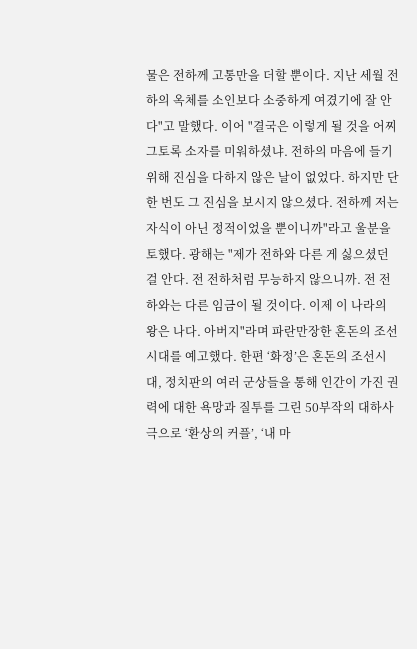물은 전하께 고통만을 더할 뿐이다. 지난 세월 전하의 옥체를 소인보다 소중하게 여겼기에 잘 안다"고 말했다. 이어 "결국은 이렇게 될 것을 어찌 그토록 소자를 미워하셨냐. 전하의 마음에 들기 위해 진심을 다하지 않은 날이 없었다. 하지만 단 한 번도 그 진심을 보시지 않으셨다. 전하께 저는 자식이 아닌 정적이었을 뿐이니까"라고 울분을 토했다. 광해는 "제가 전하와 다른 게 싫으셨던 걸 안다. 전 전하처럼 무능하지 않으니까. 전 전하와는 다른 임금이 될 것이다. 이제 이 나라의 왕은 나다. 아버지"라며 파란만장한 혼돈의 조선시대를 예고했다. 한편 ‘화정’은 혼돈의 조선시대, 정치판의 여러 군상들을 통해 인간이 가진 권력에 대한 욕망과 질투를 그린 50부작의 대하사극으로 ‘환상의 커플’, ‘내 마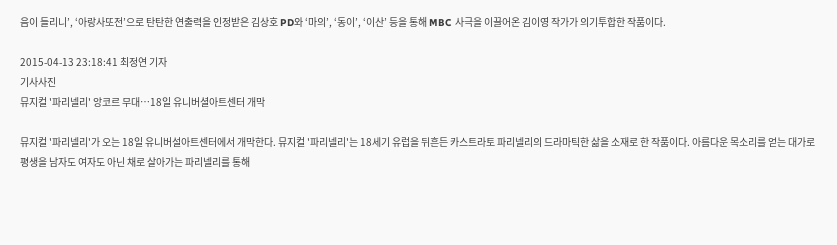음이 들리니’, ‘아랑사또전’으로 탄탄한 연출력을 인정받은 김상호 PD와 ‘마의’, ‘동이’, ‘이산’ 등을 통해 MBC 사극을 이끌어온 김이영 작가가 의기투합한 작품이다.

2015-04-13 23:18:41 최정연 기자
기사사진
뮤지컬 '파리넬리' 앙코르 무대…18일 유니버셜아트센터 개막

뮤지컬 '파리넬리'가 오는 18일 유니버설아트센터에서 개막한다. 뮤지컬 '파리넬리'는 18세기 유럽을 뒤흔든 카스트라토 파리넬리의 드라마틱한 삶을 소재로 한 작품이다. 아름다운 목소리를 얻는 대가로 평생을 남자도 여자도 아닌 채로 살아가는 파리넬리를 통해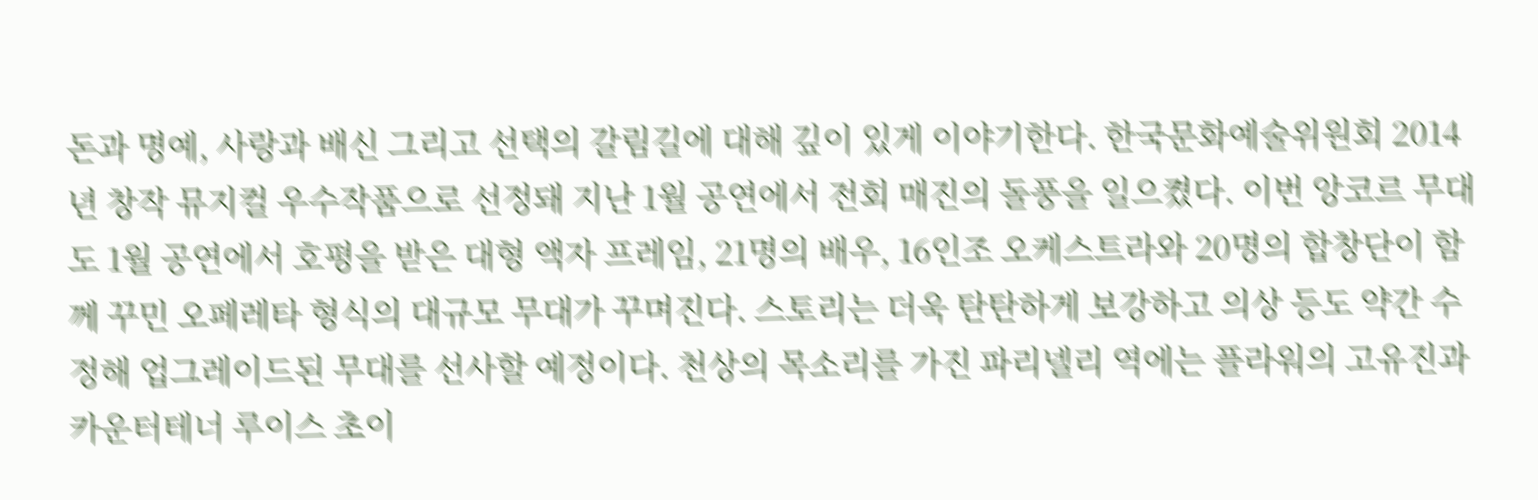돈과 명예, 사랑과 배신 그리고 선택의 갈림길에 대해 깊이 있게 이야기한다. 한국문화예술위원회 2014년 창작 뮤지컬 우수작품으로 선정돼 지난 1월 공연에서 전회 매진의 돌풍을 일으켰다. 이번 앙코르 무대도 1월 공연에서 호평을 받은 대형 액자 프레임, 21명의 배우, 16인조 오케스트라와 20명의 합창단이 함께 꾸민 오페레타 형식의 대규모 무대가 꾸며진다. 스토리는 더욱 탄탄하게 보강하고 의상 등도 약간 수정해 업그레이드된 무대를 선사할 예정이다. 천상의 목소리를 가진 파리넬리 역에는 플라워의 고유진과 카운터테너 루이스 초이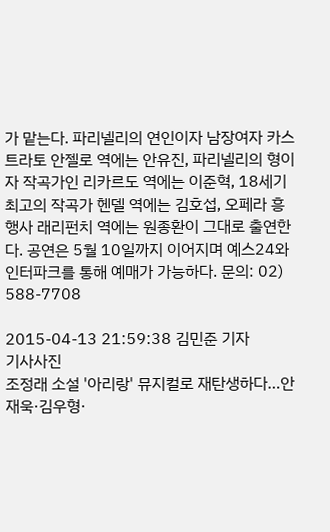가 맡는다. 파리넬리의 연인이자 남장여자 카스트라토 안젤로 역에는 안유진, 파리넬리의 형이자 작곡가인 리카르도 역에는 이준혁, 18세기 최고의 작곡가 헨델 역에는 김호섭, 오페라 흥행사 래리펀치 역에는 원종환이 그대로 출연한다. 공연은 5월 10일까지 이어지며 예스24와 인터파크를 통해 예매가 가능하다. 문의: 02) 588-7708

2015-04-13 21:59:38 김민준 기자
기사사진
조정래 소설 '아리랑' 뮤지컬로 재탄생하다…안재욱·김우형·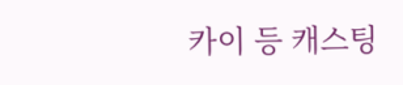카이 등 캐스팅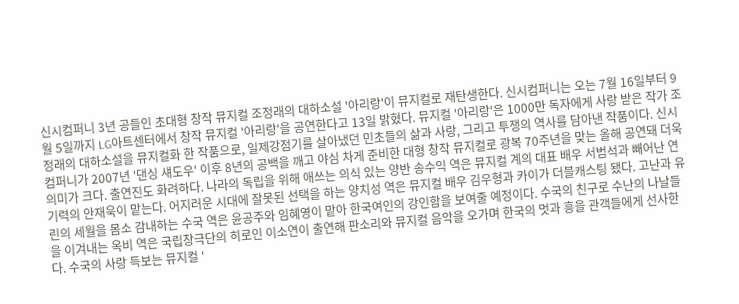신시컴퍼니 3년 공들인 초대형 창작 뮤지컬 조정래의 대하소설 '아리랑'이 뮤지컬로 재탄생한다. 신시컴퍼니는 오는 7월 16일부터 9월 5일까지 LG아트센터에서 창작 뮤지컬 '아리랑'을 공연한다고 13일 밝혔다. 뮤지컬 '아리랑'은 1000만 독자에게 사랑 받은 작가 조정래의 대하소설을 뮤지컬화 한 작품으로, 일제강점기를 살아냈던 민초들의 삶과 사랑, 그리고 투쟁의 역사를 담아낸 작품이다. 신시컴퍼니가 2007년 '댄싱 섀도우' 이후 8년의 공백을 깨고 야심 차게 준비한 대형 창작 뮤지컬로 광복 70주년을 맞는 올해 공연돼 더욱 의미가 크다. 출연진도 화려하다. 나라의 독립을 위해 애쓰는 의식 있는 양반 송수익 역은 뮤지컬 계의 대표 배우 서범석과 빼어난 연기력의 안재욱이 맡는다. 어지러운 시대에 잘못된 선택을 하는 양치성 역은 뮤지컬 배우 김우형과 카이가 더블캐스팅 됐다. 고난과 유린의 세월을 몸소 감내하는 수국 역은 윤공주와 임혜영이 맡아 한국여인의 강인함을 보여줄 예정이다. 수국의 친구로 수난의 나날들을 이겨내는 옥비 역은 국립창극단의 히로인 이소연이 출연해 판소리와 뮤지컬 음악을 오가며 한국의 멋과 흥을 관객들에게 선사한다. 수국의 사랑 득보는 뮤지컬 '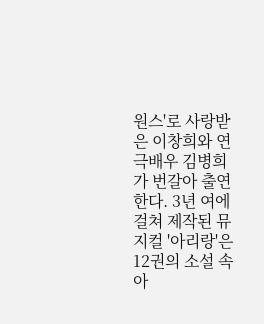원스'로 사랑받은 이창희와 연극배우 김병희가 번갈아 출연한다. 3년 여에 걸쳐 제작된 뮤지컬 '아리랑'은 12권의 소설 속 아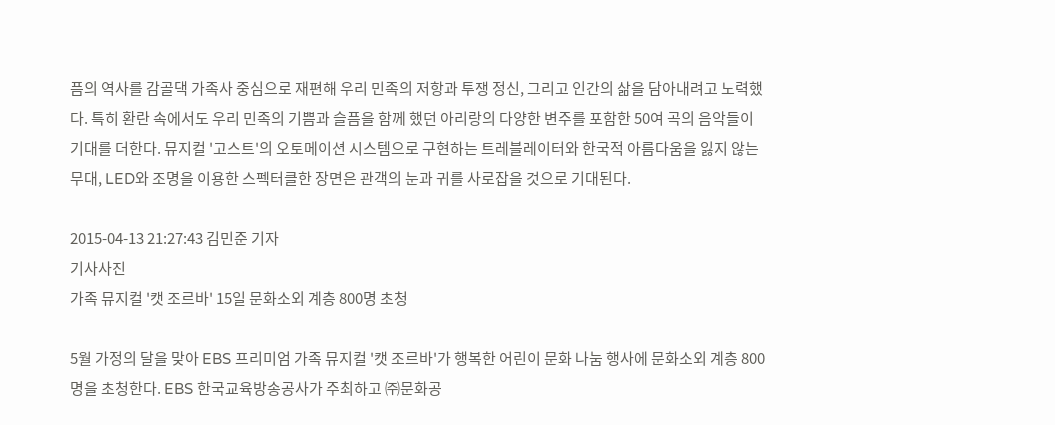픔의 역사를 감골댁 가족사 중심으로 재편해 우리 민족의 저항과 투쟁 정신, 그리고 인간의 삶을 담아내려고 노력했다. 특히 환란 속에서도 우리 민족의 기쁨과 슬픔을 함께 했던 아리랑의 다양한 변주를 포함한 50여 곡의 음악들이 기대를 더한다. 뮤지컬 '고스트'의 오토메이션 시스템으로 구현하는 트레블레이터와 한국적 아름다움을 잃지 않는 무대, LED와 조명을 이용한 스펙터클한 장면은 관객의 눈과 귀를 사로잡을 것으로 기대된다.

2015-04-13 21:27:43 김민준 기자
기사사진
가족 뮤지컬 '캣 조르바' 15일 문화소외 계층 800명 초청

5월 가정의 달을 맞아 EBS 프리미엄 가족 뮤지컬 '캣 조르바'가 행복한 어린이 문화 나눔 행사에 문화소외 계층 800명을 초청한다. EBS 한국교육방송공사가 주최하고 ㈜문화공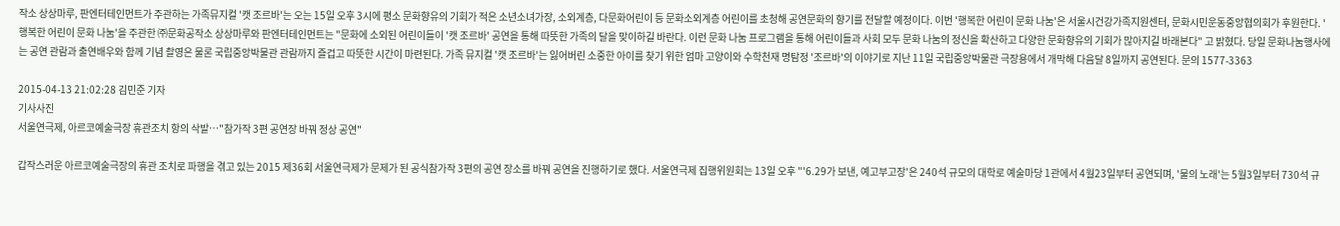작소 상상마루, 판엔터테인먼트가 주관하는 가족뮤지컬 '캣 조르바'는 오는 15일 오후 3시에 평소 문화향유의 기회가 적은 소년소녀가장, 소외계층, 다문화어린이 등 문화소외계층 어린이를 초청해 공연문화의 향기를 전달할 예정이다. 이번 '행복한 어린이 문화 나눔'은 서울시건강가족지원센터, 문화시민운동중앙협의회가 후원한다. '행복한 어린이 문화 나눔'을 주관한 ㈜문화공작소 상상마루와 판엔터테인먼트는 "문화에 소외된 어린이들이 '캣 조르바' 공연을 통해 따뜻한 가족의 달을 맞이하길 바란다. 이런 문화 나눔 프로그램을 통해 어린이들과 사회 모두 문화 나눔의 정신을 확산하고 다양한 문화향유의 기회가 많아지길 바래본다" 고 밝혔다. 당일 문화나눔행사에는 공연 관람과 출연배우와 함께 기념 촬영은 물론 국립중앙박물관 관람까지 즐겁고 따뜻한 시간이 마련된다. 가족 뮤지컬 '캣 조르바'는 잃어버린 소중한 아이를 찾기 위한 엄마 고양이와 수학천재 명탐정 '조르바'의 이야기로 지난 11일 국립중앙박물관 극장용에서 개막해 다음달 8일까지 공연된다. 문의 1577-3363

2015-04-13 21:02:28 김민준 기자
기사사진
서울연극제, 아르코예술극장 휴관조치 항의 삭발…"참가작 3편 공연장 바꿔 정상 공연"

갑작스러운 아르코예술극장의 휴관 조치로 파행을 겪고 있는 2015 제36회 서울연극제가 문제가 된 공식참가작 3편의 공연 장소를 바꿔 공연을 진행하기로 했다. 서울연극제 집행위원회는 13일 오후 "'6.29가 보낸, 예고부고장'은 240석 규모의 대학로 예술마당 1관에서 4월23일부터 공연되며, '물의 노래'는 5월3일부터 730석 규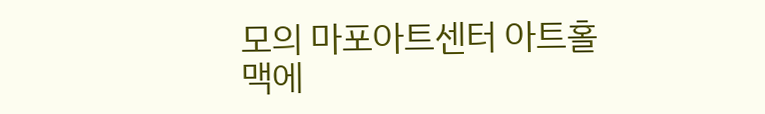모의 마포아트센터 아트홀맥에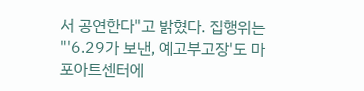서 공연한다"고 밝혔다. 집행위는 "'6.29가 보낸, 예고부고장'도 마포아트센터에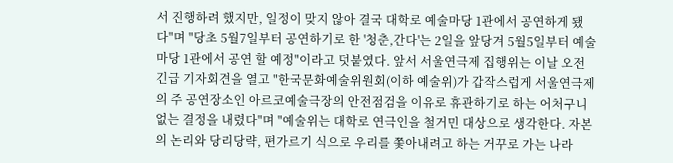서 진행하려 했지만, 일정이 맞지 않아 결국 대학로 예술마당 1관에서 공연하게 됐다"며 "당초 5월7일부터 공연하기로 한 '청춘,간다'는 2일을 앞당겨 5월5일부터 예술마당 1관에서 공연 할 예정"이라고 덧붙였다. 앞서 서울연극제 집행위는 이날 오전 긴급 기자회견을 열고 "한국문화예술위원회(이하 예술위)가 갑작스럽게 서울연극제의 주 공연장소인 아르코예술극장의 안전점검을 이유로 휴관하기로 하는 어처구니없는 결정을 내렸다"며 "예술위는 대학로 연극인을 철거민 대상으로 생각한다. 자본의 논리와 당리당략, 편가르기 식으로 우리를 쫓아내려고 하는 거꾸로 가는 나라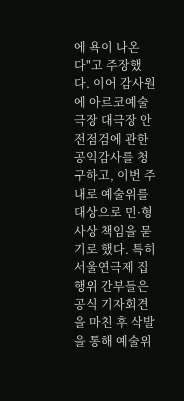에 욕이 나온다"고 주장했다. 이어 감사원에 아르코예술극장 대극장 안전점검에 관한 공익감사를 청구하고, 이번 주 내로 예술위를 대상으로 민·형사상 책임을 묻기로 했다. 특히 서울연극제 집행위 간부들은 공식 기자회견을 마친 후 삭발을 통해 예술위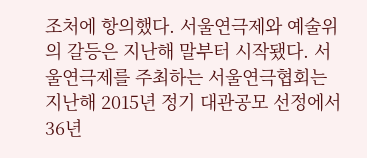조처에 항의했다. 서울연극제와 예술위의 갈등은 지난해 말부터 시작됐다. 서울연극제를 주최하는 서울연극협회는 지난해 2015년 정기 대관공모 선정에서 36년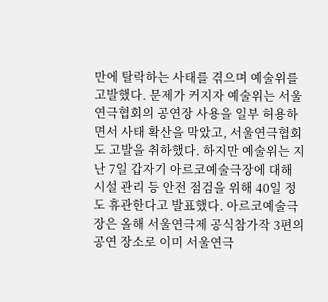만에 탈락하는 사태를 겪으며 예술위를 고발했다. 문제가 커지자 예술위는 서울연극협회의 공연장 사용을 일부 허용하면서 사태 확산을 막았고, 서울연극협회도 고발을 취하했다. 하지만 예술위는 지난 7일 갑자기 아르코예술극장에 대해 시설 관리 등 안전 점검을 위해 40일 정도 휴관한다고 발표했다. 아르코예술극장은 올해 서울연극제 공식참가작 3편의 공연 장소로 이미 서울연극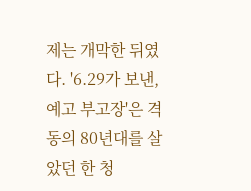제는 개막한 뒤였다. '6.29가 보낸, 예고 부고장'은 격동의 80년대를 살았던 한 청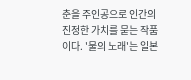춘을 주인공으로 인간의 진정한 가치를 묻는 작품이다. '물의 노래'는 일본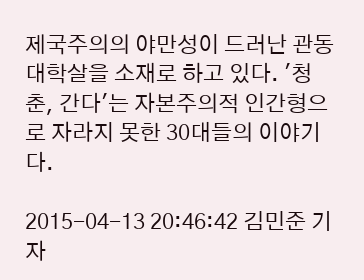제국주의의 야만성이 드러난 관동 대학살을 소재로 하고 있다. '청춘, 간다'는 자본주의적 인간형으로 자라지 못한 30대들의 이야기다.

2015-04-13 20:46:42 김민준 기자